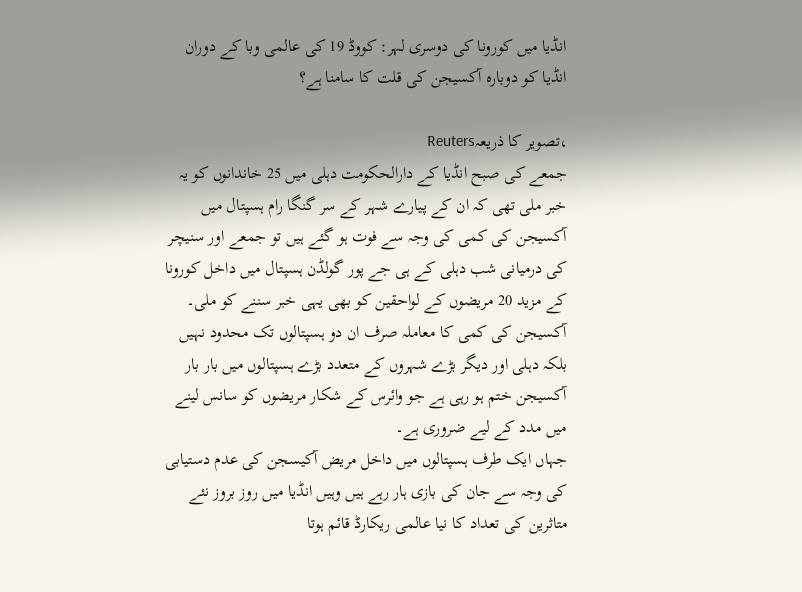انڈیا میں کورونا کی دوسری لہر: کووڈ 19 کی عالمی وبا کے دوران انڈیا کو دوبارہ آکسیجن کی قلت کا سامنا ہے؟

،تصویر کا ذریعہReuters
جمعے کی صبح انڈیا کے دارالحکومت دہلی میں 25 خاندانوں کو یہ خبر ملی تھی کہ ان کے پیارے شہر کے سر گنگا رام ہسپتال میں آکسیجن کی کمی کی وجہ سے فوت ہو گئے ہیں تو جمعے اور سنیچر کی درمیانی شب دہلی کے ہی جے پور گولڈن ہسپتال میں داخل کورونا کے مزید 20 مریضوں کے لواحقین کو بھی یہی خبر سننے کو ملی۔
آکسیجن کی کمی کا معاملہ صرف ان دو ہسپتالوں تک محدود نہیں بلکہ دہلی اور دیگر بڑے شہروں کے متعدد بڑے ہسپتالوں میں بار بار آکسیجن ختم ہو رہی ہے جو وائرس کے شکار مریضوں کو سانس لینے میں مدد کے لیے ضروری ہے۔
جہاں ایک طرف ہسپتالوں میں داخل مریض آکیسجن کی عدم دستیابی کی وجہ سے جان کی بازی ہار رہے ہیں وہیں انڈیا میں روز بروز نئے متاثرین کی تعداد کا نیا عالمی ریکارڈ قائم ہوتا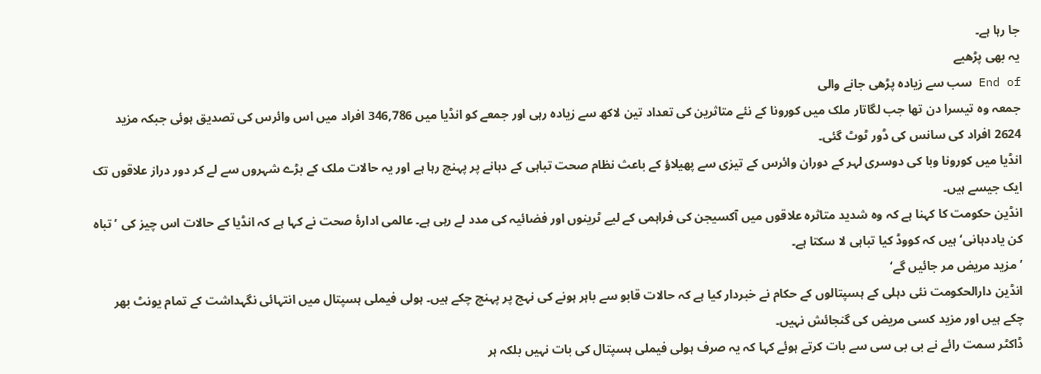جا رہا ہے۔
یہ بھی پڑھیے
End of سب سے زیادہ پڑھی جانے والی
جمعہ وہ تیسرا دن تھا جب لگاتار ملک میں کورونا کے نئے متاثرین کی تعداد تین لاکھ سے زیادہ رہی اور جمعے کو انڈیا میں 346,786 افراد میں اس وائرس کی تصدیق ہوئی جبکہ مزید 2624 افراد کی سانس کی ڈور ٹوٹ گئی۔
انڈیا میں کورونا وبا کی دوسری لہر کے دوران وائرس کے تیزی سے پھیلاؤ کے باعث نظام صحت تباہی کے دہانے پر پہنچ رہا ہے اور یہ حالات ملک کے بڑے شہروں سے لے کر دور دراز علاقوں تک ایک جیسے ہیں۔
انڈین حکومت کا کہنا ہے کہ وہ شدید متاثرہ علاقوں میں آکسیجن کی فراہمی کے لیے ٹرینوں اور فضائیہ کی مدد لے رہی ہے۔ عالمی ادارۂ صحت نے کہا ہے کہ انڈیا کے حالات اس چیز کی ’تباہ کن یاددہانی‘ ہیں کہ کووڈ کیا تباہی لا سکتا ہے۔
’مزید مریض مر جائیں گے‘
انڈین دارالحکومت نئی دہلی کے ہسپتالوں کے حکام نے خبردار کیا ہے کہ حالات قابو سے باہر ہونے کی نہج پر پہنچ چکے ہیں۔ ہولی فیملی ہسپتال میں انتہائی نگہداشت کے تمام یونٹ بھر چکے ہیں اور مزید کسی مریض کی گنجائش نہیں۔
ڈاکٹر سمت رائے نے بی بی سی سے بات کرتے ہوئے کہا کہ یہ صرف ہولی فیملی ہسپتال کی بات نہیں بلکہ ہر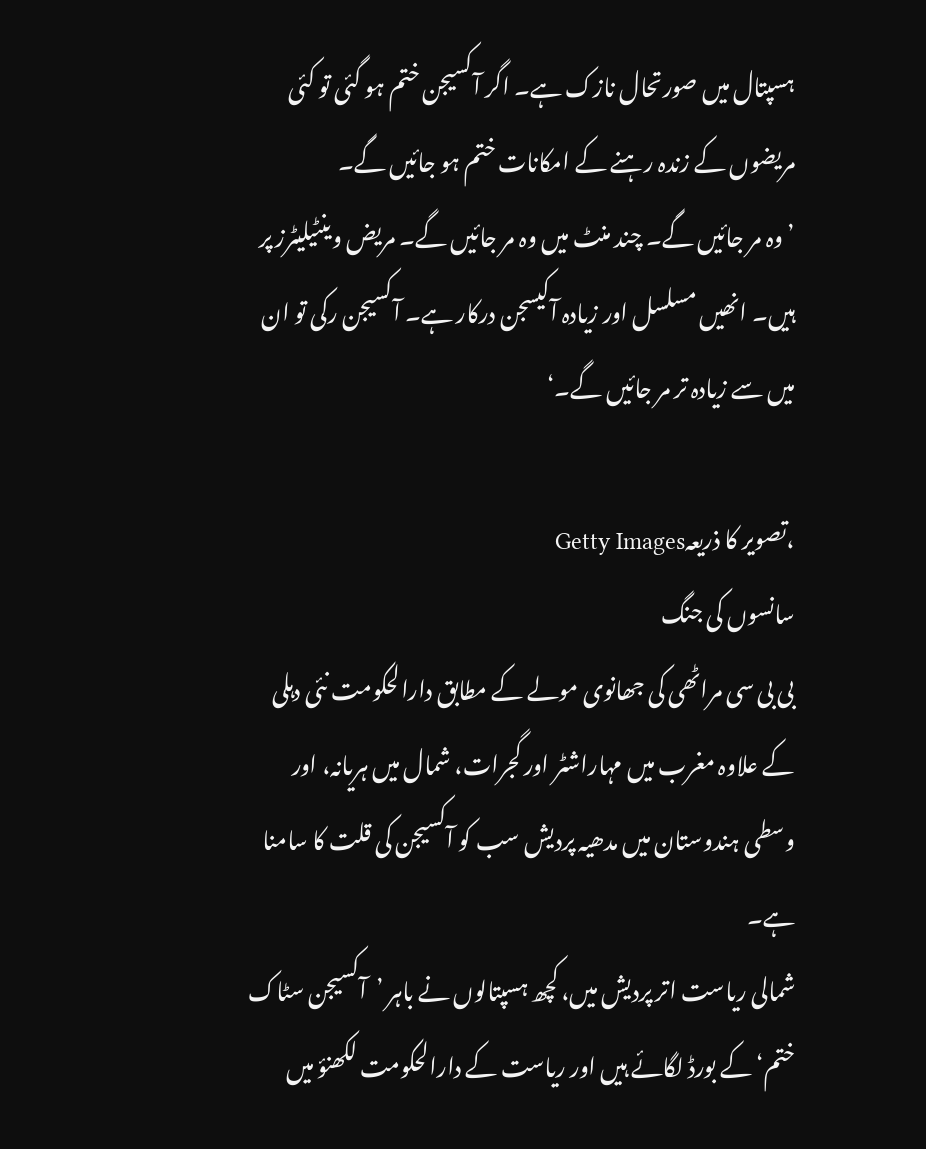ہسپتال میں صورتحال نازک ہے۔ اگر آکسیجن ختم ہو گئی تو کئی مریضوں کے زندہ رہنے کے امکانات ختم ہو جائیں گے۔
’وہ مر جائیں گے۔ چند منٹ میں وہ مر جائیں گے۔ مریض وینٹیلیٹرز پر ہیں۔ انھیں مسلسل اور زیادہ آکیسجن درکار ہے۔ آکسیجن رکی تو ان میں سے زیادہ تر مر جائیں گے۔‘

،تصویر کا ذریعہGetty Images
سانسوں کی جنگ
بی بی سی مراٹھی کی جھانوی مولے کے مطابق دارالحکومت نئی دہلی کے علاوہ مغرب میں مہاراشٹر اور گجرات، شمال میں ہریانہ، اور وسطی ہندوستان میں مدھیہ پردیش سب کو آکسیجن کی قلت کا سامنا ہے۔
شمالی ریاست اتر پردیش میں، کچھ ہسپتالوں نے باہر ’آکسیجن سٹاک ختم‘ کے بورڈ لگائے ہیں اور ریاست کے دارالحکومت لکھنؤ میں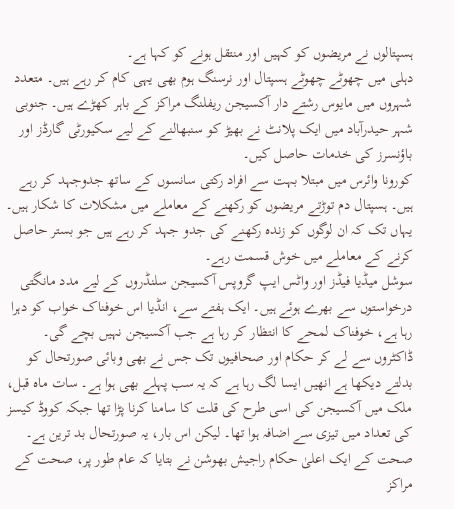ہسپتالوں نے مریضوں کو کہیں اور منتقل ہونے کو کہا ہے۔
دہلی میں چھوٹے چھوٹے ہسپتال اور نرسنگ ہوم بھی یہی کام کر رہے ہیں۔ متعدد شہروں میں مایوس رشتے دار آکسیجن ریفلنگ مراکز کے باہر کھڑے ہیں۔ جنوبی شہر حیدرآباد میں ایک پلانٹ نے بھیڑ کو سنبھالنے کے لیے سکیورٹی گارڈز اور باؤنسرز کی خدمات حاصل کیں۔
کورونا وائرس میں مبتلا بہت سے افراد رکتی سانسوں کے ساتھ جدوجہد کر رہے ہیں۔ ہسپتال دم توڑتے مریضوں کو رکھنے کے معاملے میں مشکلات کا شکار ہیں۔ یہاں تک کہ ان لوگوں کو زندہ رکھنے کی جدو جہد کر رہے ہیں جو بستر حاصل کرنے کے معاملے میں خوش قسمت رہے۔
سوشل میڈیا فیڈز اور واٹس ایپ گروپس آکسیجن سلنڈروں کے لیے مدد مانگتی درخواستوں سے بھرے ہوئے ہیں۔ ایک ہفتے سے، انڈیا اس خوفناک خواب کو دہرا رہا ہے، خوفناک لمحے کا انتظار کر رہا ہے جب آکسیجن نہیں بچے گی۔
ڈاکٹروں سے لے کر حکام اور صحافیوں تک جس نے بھی وبائی صورتحال کو بدلتے دیکھا ہے انھیں ایسا لگ رہا ہے کہ یہ سب پہلے بھی ہوا ہے۔ سات ماہ قبل، ملک میں آکسیجن کی اسی طرح کی قلت کا سامنا کرنا پڑا تھا جبکہ کووڈ کیسز کی تعداد میں تیزی سے اضافہ ہوا تھا۔ لیکن اس بار، یہ صورتحال بد ترین ہے۔
صحت کے ایک اعلیٰ حکام راجیش بھوشن نے بتایا کہ عام طور پر، صحت کے مراکز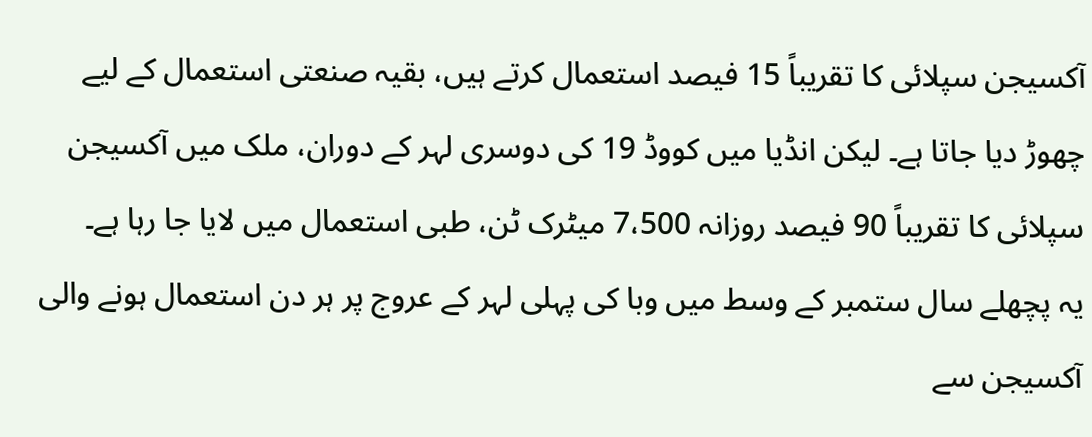آکسیجن سپلائی کا تقریباً 15 فیصد استعمال کرتے ہیں، بقیہ صنعتی استعمال کے لیے چھوڑ دیا جاتا ہے۔ لیکن انڈیا میں کووڈ 19 کی دوسری لہر کے دوران، ملک میں آکسیجن سپلائی کا تقریباً 90 فیصد روزانہ 7،500 میٹرک ٹن، طبی استعمال میں لایا جا رہا ہے۔
یہ پچھلے سال ستمبر کے وسط میں وبا کی پہلی لہر کے عروج پر ہر دن استعمال ہونے والی آکسیجن سے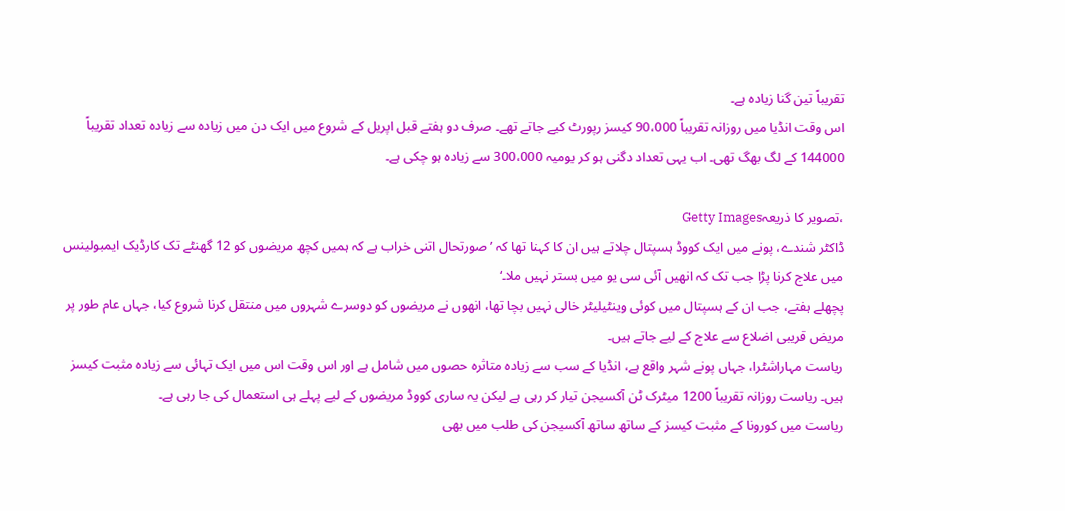تقریباً تین گنا زیادہ ہے۔
اس وقت انڈیا میں روزانہ تقریباً 90،000 کیسز رپورٹ کیے جاتے تھے۔ صرف دو ہفتے قبل اپریل کے شروع میں ایک دن میں زیادہ سے زیادہ تعداد تقریباً 144000 کے لگ بھگ تھی۔ اب یہی تعداد دگنی ہو کر یومیہ 300،000 سے زیادہ ہو چکی ہے۔

،تصویر کا ذریعہGetty Images
ڈاکٹر شندے، پونے میں ایک کووڈ ہسپتال چلاتے ہیں ان کا کہنا تھا کہ ’صورتحال اتنی خراب ہے کہ ہمیں کچھ مریضوں کو 12 گھنٹے تک کارڈیک ایمبولینس میں علاج کرنا پڑا جب تک کہ انھیں آئی سی یو میں بستر نہیں ملا۔‘
پچھلے ہفتے، جب ان کے ہسپتال میں کوئی وینٹیلیٹر خالی نہیں بچا تھا، انھوں نے مریضوں کو دوسرے شہروں میں منتقل کرنا شروع کیا، جہاں عام طور پر مریض قریبی اضلاع سے علاج کے لیے جاتے ہیں۔
ریاست مہاراشٹرا، جہاں پونے شہر واقع ہے، انڈیا کے سب سے زیادہ متاثرہ حصوں میں شامل ہے اور اس وقت اس میں ایک تہائی سے زیادہ مثبت کیسز ہیں۔ ریاست روزانہ تقریباً 1200 میٹرک ٹن آکسیجن تیار کر رہی ہے لیکن یہ ساری کووڈ مریضوں کے لیے پہلے ہی استعمال کی جا رہی ہے۔
ریاست میں کورونا کے مثبت کیسز کے ساتھ ساتھ آکسیجن کی طلب میں بھی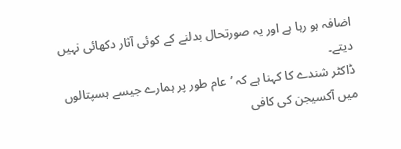اضافہ ہو رہا ہے اور یہ صورتحال بدلنے کے کوئی آثار دکھائی نہیں دیتے۔
ڈاکٹر شندے کا کہنا ہے کہ ’عام طور پر ہمارے جیسے ہسپتالوں میں آکسیجن کی کافی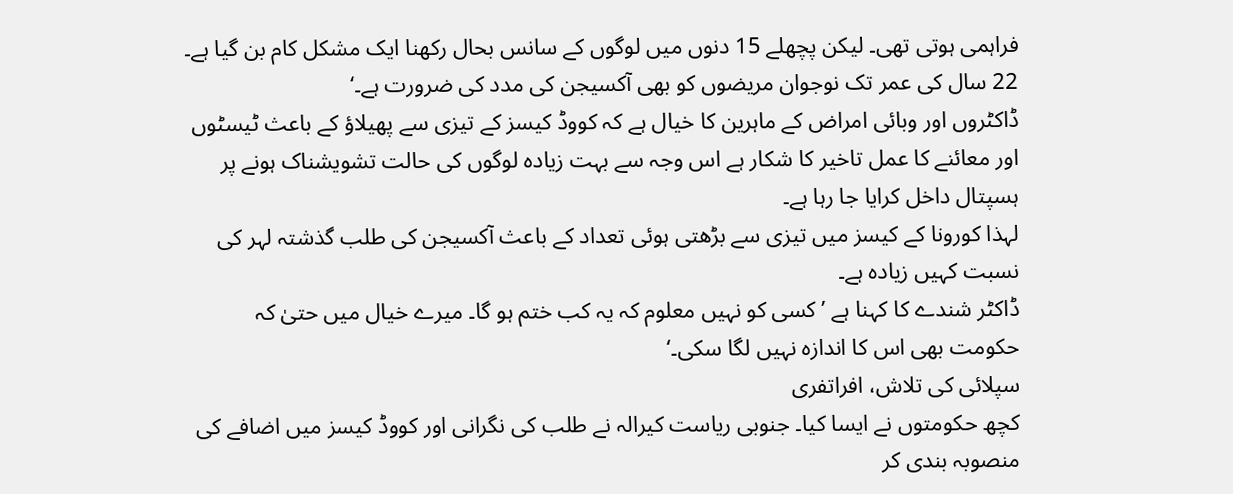فراہمی ہوتی تھی۔ لیکن پچھلے 15 دنوں میں لوگوں کے سانس بحال رکھنا ایک مشکل کام بن گیا ہے۔ 22 سال کی عمر تک نوجوان مریضوں کو بھی آکسیجن کی مدد کی ضرورت ہے۔‘
ڈاکٹروں اور وبائی امراض کے ماہرین کا خیال ہے کہ کووڈ کیسز کے تیزی سے پھیلاؤ کے باعث ٹیسٹوں اور معائنے کا عمل تاخیر کا شکار ہے اس وجہ سے بہت زیادہ لوگوں کی حالت تشویشناک ہونے پر ہسپتال داخل کرایا جا رہا ہے۔
لہذا کورونا کے کیسز میں تیزی سے بڑھتی ہوئی تعداد کے باعث آکسیجن کی طلب گذشتہ لہر کی نسبت کہیں زیادہ ہے۔
ڈاکٹر شندے کا کہنا ہے ’کسی کو نہیں معلوم کہ یہ کب ختم ہو گا۔ میرے خیال میں حتیٰ کہ حکومت بھی اس کا اندازہ نہیں لگا سکی۔‘
سپلائی کی تلاش، افراتفری
کچھ حکومتوں نے ایسا کیا۔ جنوبی ریاست کیرالہ نے طلب کی نگرانی اور کووڈ کیسز میں اضافے کی منصوبہ بندی کر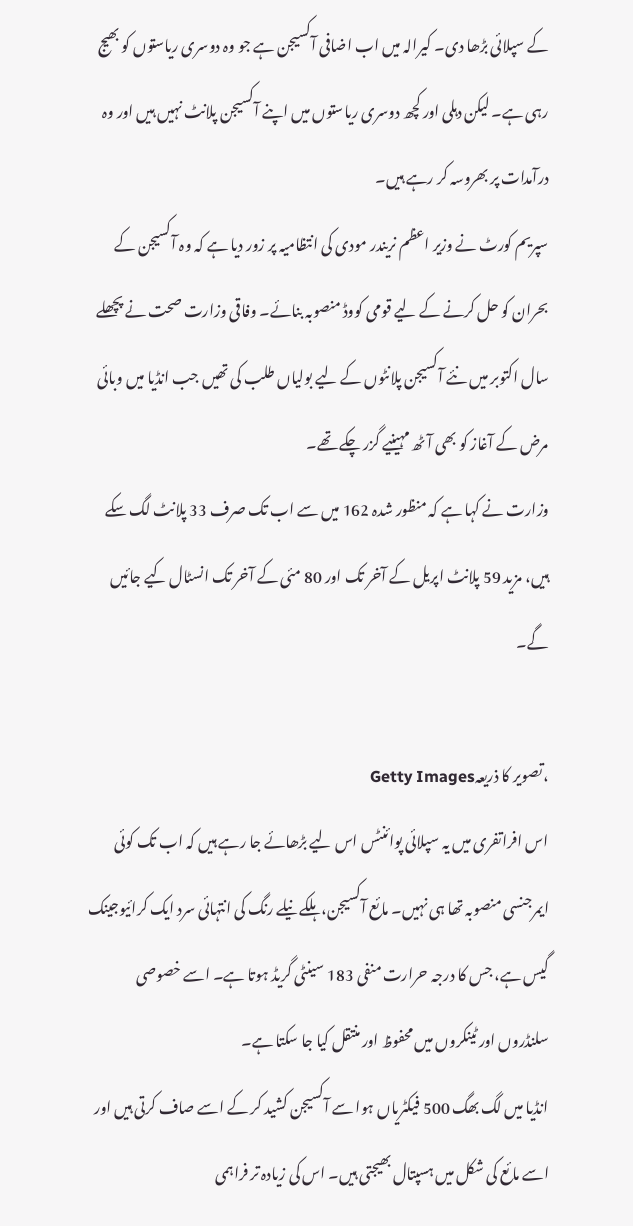کے سپلائی بڑھا دی۔ کیرالہ میں اب اضافی آکسیجن ہے جو وہ دوسری ریاستوں کو بھیج رہی ہے۔ لیکن دہلی اور کچھ دوسری ریاستوں میں اپنے آکسیجن پلانٹ نہیں ہیں اور وہ درآمدات پر بھروسہ کر رہے ہیں۔
سپریم کورٹ نے وزیر اعظم نریندر مودی کی انتظامیہ پر زور دیا ہے کہ وہ آکسیجن کے بحران کو حل کرنے کے لیے قومی کووڈ منصوبہ بنائے۔ وفاقی وزارت صحت نے پچھلے سال اکتوبر میں نئے آکسیجن پلانٹوں کے لیے بولیاں طلب کی تھیں جب انڈیا میں وبائی مرض کے آغاز کو بھی آٹھ مہینیے گزر چکے تھے۔
وزارت نے کہا ہے کہ منظور شدہ 162 میں سے اب تک صرف 33 پلانٹ لگ سکے ہیں، مزید 59 پلانٹ اپریل کے آخر تک اور 80 مئی کے آخر تک انسٹال کیے جائیں گے۔

،تصویر کا ذریعہGetty Images
اس افراتفری میں یہ سپلائی پوائنٹس اس لیے بڑھائے جا رہے ہیں کہ اب تک کوئی ایمرجنسی منصوبہ تھا ہی نہیں۔ مائع آکسیجن، ہلکے نیلے رنگ کی انتہائی سرد ایک کرائیوجینک گیس ہے، جس کا درجہ حرارت منفی 183 سینٹی گریڈ ہوتا ہے۔ اسے خصوصی سلنڈروں اور ٹینکروں میں محفوظ اور منتقل کیا جا سکتا ہے۔
انڈیا میں لگ بھگ 500 فیکٹریاں ہوا سے آکسیجن کشید کر کے اسے صاف کرتی ہیں اور اسے مائع کی شکل میں ہسپتال بھیجتی ہیں۔ اس کی زیادہ تر فراہمی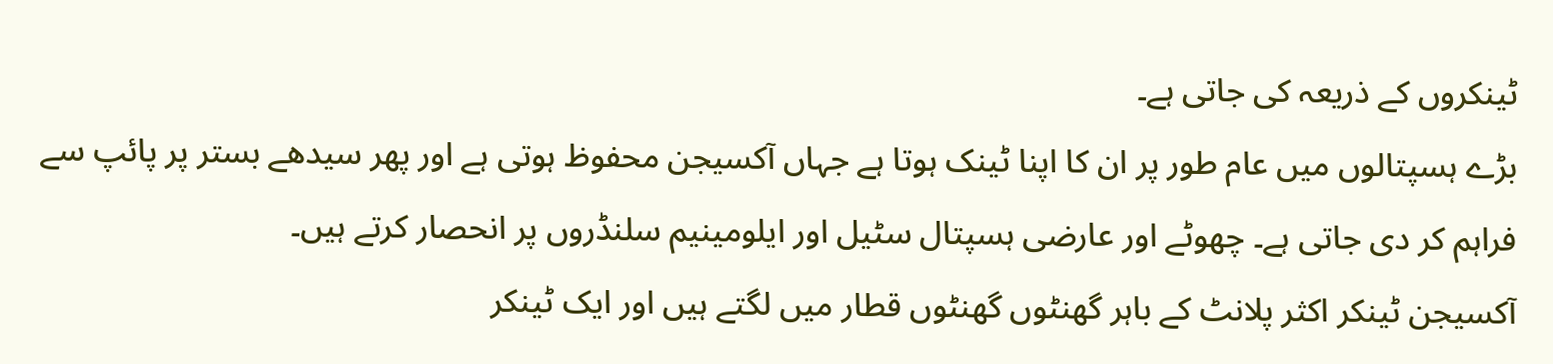ٹینکروں کے ذریعہ کی جاتی ہے۔
بڑے ہسپتالوں میں عام طور پر ان کا اپنا ٹینک ہوتا ہے جہاں آکسیجن محفوظ ہوتی ہے اور پھر سیدھے بستر پر پائپ سے فراہم کر دی جاتی ہے۔ چھوٹے اور عارضی ہسپتال سٹیل اور ایلومینیم سلنڈروں پر انحصار کرتے ہیں۔
آکسیجن ٹینکر اکثر پلانٹ کے باہر گھنٹوں گھنٹوں قطار میں لگتے ہیں اور ایک ٹینکر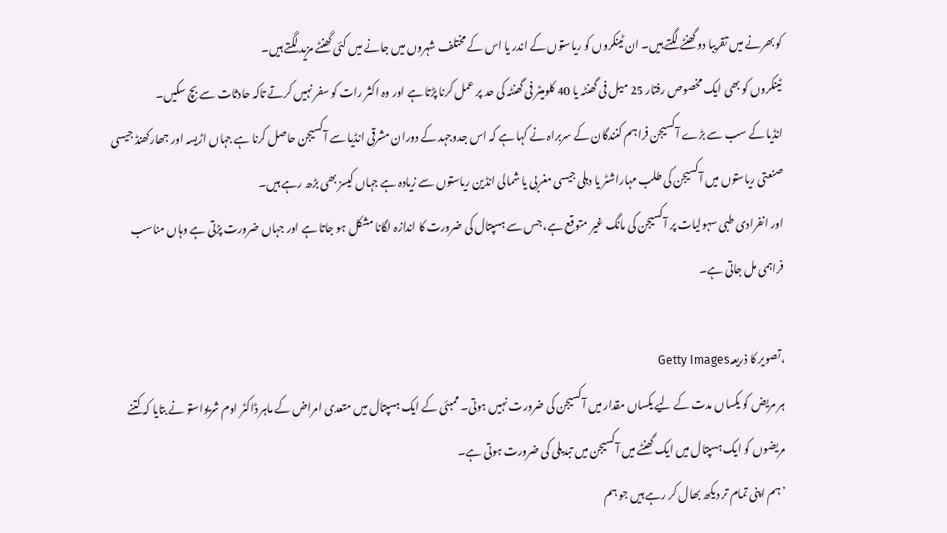کو بھرنے میں تقریبا دو گھنٹے لگتے ہیں۔ ان ٹینکروں کو ریاستوں کے اندر یا اس کے مختلف شہروں میں جانے میں کئی گھنٹے مزید لگتے ہیں۔
ٹینکروں کو بھی ایک مخصوص رفتار 25 میل فی گھنٹہ یا 40 کلومیٹر فی گھنٹہ کی حد پر عمل کرنا پڑتا ہے اور وہ اکثر رات کو سفر نہیں کرتے تاکہ حادثات سے بچ سکیں۔
انڈیا کے سب سے بڑے آکسیجن فراہم کنندگان کے سربراہ نے کہا ہے کہ اس جدوجہد کے دوران مشرقی انڈیا سے آکسیجن حاصل کرنا ہے جہاں اڑیسہ اور جھارکھنڈ جیسی صنعتی ریاستوں میں آکسیجن کی طلب مہاراشٹر یا دہلی جیسی مغربی یا شمالی انڈین ریاستوں سے زیادہ ہے جہاں کیسز بھی بڑھ رہے ہیں۔
اور انفرادی طبی سہولیات پر آکسیجن کی مانگ غیر متوقع ہے، جس سے ہسپتال کی ضرورت کا اندازہ لگانا مشکل ہو جاتا ہے اور جہاں ضرورت پڑتی ہے وہاں مناسب فراہمی مل جاتی ہے۔

،تصویر کا ذریعہGetty Images
ہر مریض کو یکساں مدت کے لیے یکساں مقدار میں آکسیجن کی ضرورت نہیں ہوتی۔ ممبئی کے ایک ہسپتال میں متعدی امراض کے ماہر ڈاکٹر اوم شریواستو نے بتایا کہ کتنے مریضوں کو ایک ہسپتال میں ایک گھنٹے میں آکسیجن میں تبدیلی کی ضرورت ہوتی ہے۔
’ہم اپنی تمام تر دیکھ بھال کر رہے ہیں جو ہم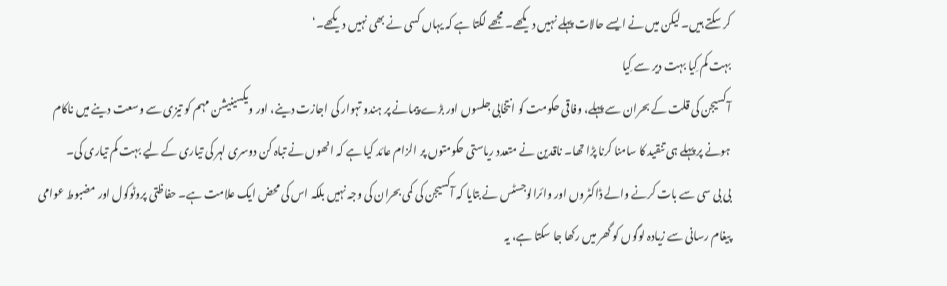کر سکتے ہیں۔ لیکن میں نے ایسے حالات پہلے نہیں دیکھے۔ مجھے لگتا ہے کہ یہاں کسی نے بھی نہیں دیکھے۔‘
بہت کم کِیا بہت دیر سے کِیا
آکسیجن کی قلت کے بحران سے پہلے، وفاقی حکومت کو انتخابی جلسوں اور بڑے پیمانے پر ہندو تہوار کی اجازت دینے، اور ویکسینیشن مہم کو تیزی سے وسعت دینے میں ناکام ہونے پر پہلے ہی تنقید کا سامنا کرنا پڑا تھا۔ ناقدین نے متعدد ریاستی حکومتوں پر الزام عائد کیا ہے کہ انھوں نے تباہ کن دوسری لہر کی تیاری کے لیے بہت کم تیاری کی۔
بی بی سی سے بات کرنے والے ڈاکٹروں اور وائرالوجسٹس نے بتایا کہ آکسیجن کی کمی بحران کی وجہ نہیں بلکہ اس کی محض ایک علامت ہے۔ حفاظتی پروٹوکول اور مضبوط عوامی پیغام رسانی سے زیادہ لوگوں کو گھر میں رکھا جا سکتا ہے، یہ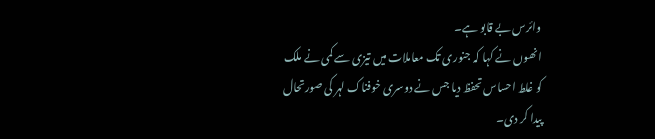وائرس بے قابو ہے۔
انھوں نے کہا کہ جنوری تک معاملات میں تیزی سے کمی نے ملک کو غلط احساس تحفظ دیا جس نے دوسری خوفناک لہر کی صورتحال پیدا کر دی۔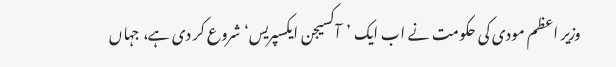وزیر اعظم مودی کی حکومت نے اب ایک ’آکسیجن ایکسپریس‘ شروع کر دی ہے، جہاں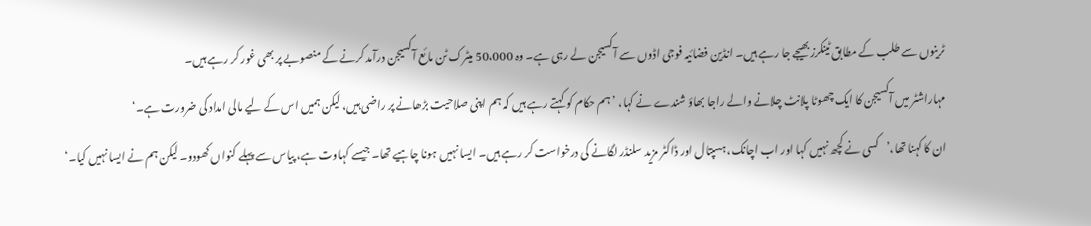ٹرینوں سے طلب کے مطابق ٹینکرز بھیجے جا رہے ہیں۔ انڈین فضائیہ فوجی اڈوں سے آکسیجن لے رہی ہے۔ وہ 50،000 میٹرک ٹن مائع آکسیجن درآمد کرنے کے منصوبے پر بھی غور کر رہے ہیں۔
مہاراشٹر میں آکسیجن کا ایک چھوٹا پلانٹ چلانے والے راجا بھاؤ شندے نے کہا، ’ہم حکام کو کہتے رہے ہیں کہ ہم اپنی صلاحیت بڑھانے پر راضی ہیں، لیکن ہمیں اس کے لیے مالی امداد کی ضرورت ہے۔‘
ان کا کہنا تھا،’کسی نے کچھ نہیں کہا اور اب اچانک، ہسپتال اور ڈاکٹر مزید سلنڈر لگانے کی درخواست کر رہے ہیں۔ ایسا نہیں ہونا چاہیے تھا۔ جیسے کہاوت ہے، پیاس سے پہلے کنواں کھودو۔ لیکن ہم نے ایسا نہیں کیا۔‘